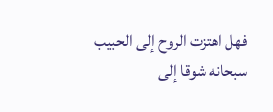فهل اهتزت الروح إلى الحبيب سبحانه شوقا إلى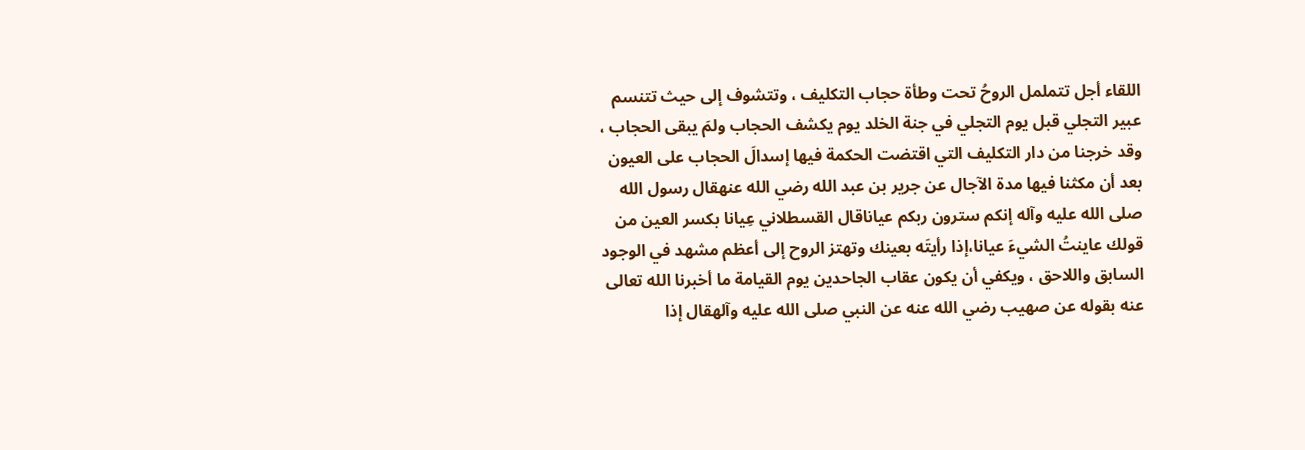اللقاء أجل تتململ الروحُ تحت وطأة حجاب التكليف ، وتتشوف إلى حيث تتنسم عبير التجلي قبل يوم التجلي في جنة الخلد يوم يكشف الحجاب ولمَ يبقى الحجاب ، وقد خرجنا من دار التكليف التي اقتضت الحكمة فيها إسدالَ الحجاب على العيون بعد أن مكثنا فيها مدة الآجال عن جرير بن عبد الله رضي الله عنهقال رسول الله صلى الله عليه وآله إنكم سترون ربكم عياناقال القسطلاني عِيانا بكسر العين من قولك عاينتُ الشيءَ عيانا،إذا رأيتَه بعينك وتهتز الروح إلى أعظم مشهد في الوجود السابق واللاحق ، ويكفي أن يكون عقاب الجاحدين يوم القيامة ما أخبرنا الله تعالى عنه بقوله عن صهيب رضي الله عنه عن النبي صلى الله عليه وآلهقال إذا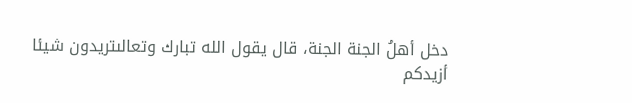دخل أهلُ الجنة الجنة، قال يقول الله تبارك وتعالىتريدون شيئا أزيدكم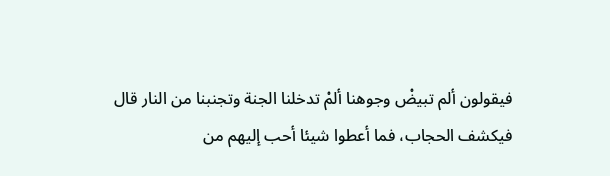فيقولون ألم تبيضْ وجوهنا ألمْ تدخلنا الجنة وتجنبنا من النار قال فيكشف الحجاب، فما أعطوا شيئا أحب إليهم من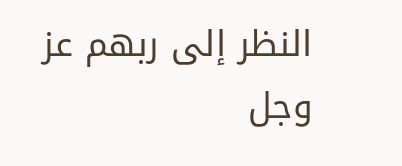النظر إلى ربهم عز وجل